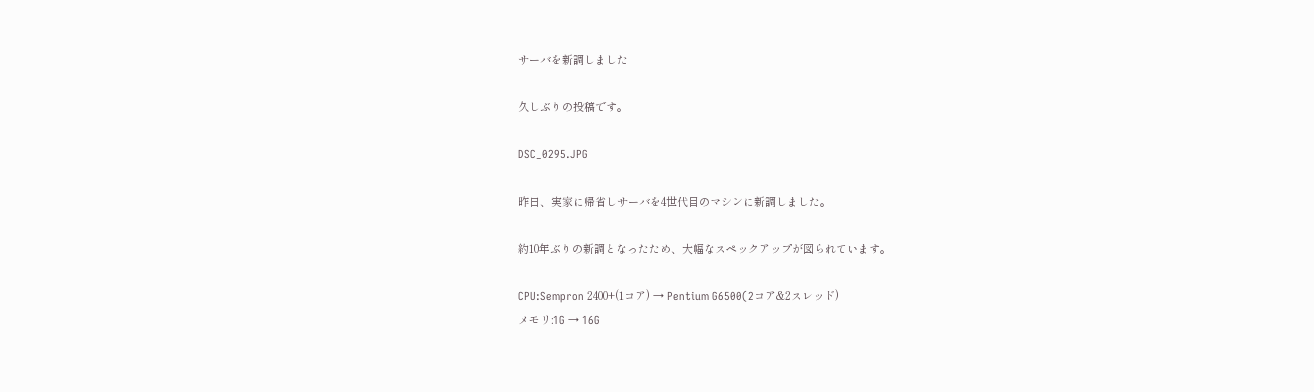サーバを新調しました

久しぶりの投稿です。

DSC_0295.JPG

昨日、実家に帰省しサーバを4世代目のマシンに新調しました。

約10年ぶりの新調となったため、大幅なスペックアップが図られています。

CPU:Sempron 2400+(1コア) → Pentium G6500(2コア&2スレッド)
メモリ:1G → 16G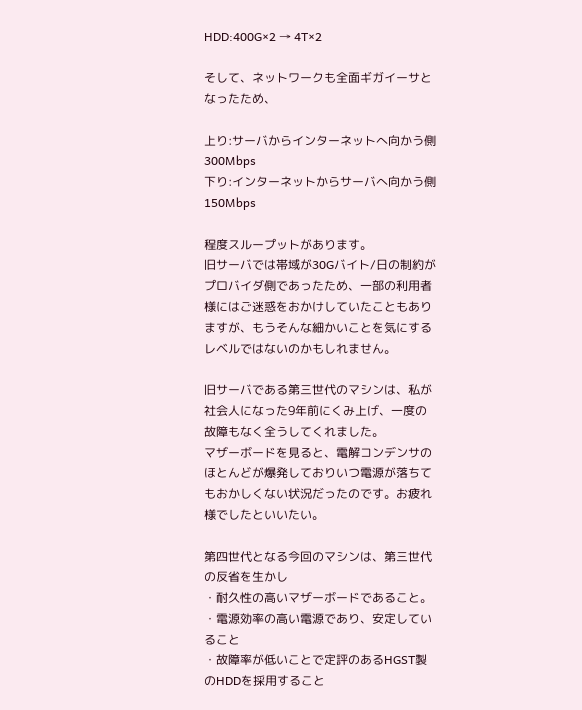HDD:400G×2 → 4T×2

そして、ネットワークも全面ギガイーサとなったため、

上り:サーバからインターネットへ向かう側 300Mbps
下り:インターネットからサーバへ向かう側 150Mbps

程度スループットがあります。
旧サーバでは帯域が30Gバイト/日の制約がプロバイダ側であったため、一部の利用者様にはご迷惑をおかけしていたこともありますが、もうそんな細かいことを気にするレベルではないのかもしれません。

旧サーバである第三世代のマシンは、私が社会人になった9年前にくみ上げ、一度の故障もなく全うしてくれました。
マザーボードを見ると、電解コンデンサのほとんどが爆発しておりいつ電源が落ちてもおかしくない状況だったのです。お疲れ様でしたといいたい。

第四世代となる今回のマシンは、第三世代の反省を生かし
・耐久性の高いマザーボードであること。
・電源効率の高い電源であり、安定していること
・故障率が低いことで定評のあるHGST製のHDDを採用すること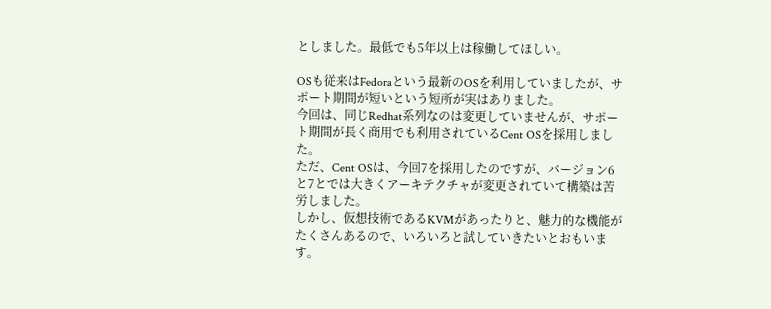としました。最低でも5年以上は稼働してほしい。

OSも従来はFedoraという最新のOSを利用していましたが、サポート期間が短いという短所が実はありました。
今回は、同じRedhat系列なのは変更していませんが、サポート期間が長く商用でも利用されているCent OSを採用しました。
ただ、Cent OSは、今回7を採用したのですが、バージョン6と7とでは大きくアーキテクチャが変更されていて構築は苦労しました。
しかし、仮想技術であるKVMがあったりと、魅力的な機能がたくさんあるので、いろいろと試していきたいとおもいます。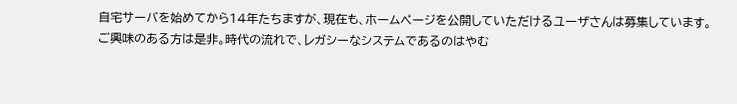自宅サーバを始めてから14年たちますが、現在も、ホームページを公開していただけるユーザさんは募集しています。
ご興味のある方は是非。時代の流れで、レガシーなシステムであるのはやむ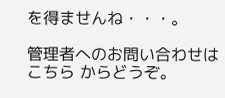を得ませんね・・・。

管理者へのお問い合わせは こちら からどうぞ。